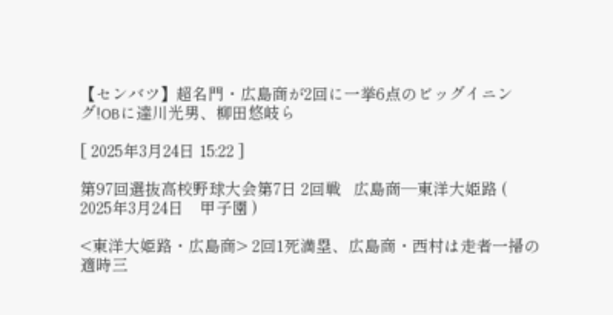【センバツ】超名門・広島商が2回に一挙6点のビッグイニング!OBに達川光男、柳田悠岐ら

[ 2025年3月24日 15:22 ]

第97回選抜高校野球大会第7日 2回戦   広島商―東洋大姫路 ( 2025年3月24日    甲子園 )

<東洋大姫路・広島商> 2回1死満塁、広島商・西村は走者一掃の適時三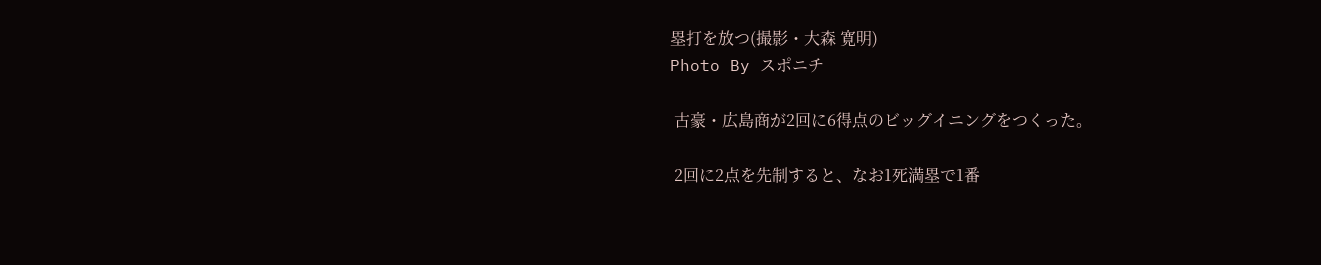塁打を放つ(撮影・大森 寛明)
Photo By スポニチ

 古豪・広島商が2回に6得点のビッグイニングをつくった。

 2回に2点を先制すると、なお1死満塁で1番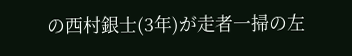の西村銀士(3年)が走者一掃の左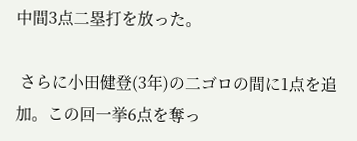中間3点二塁打を放った。

 さらに小田健登(3年)の二ゴロの間に1点を追加。この回一挙6点を奪っ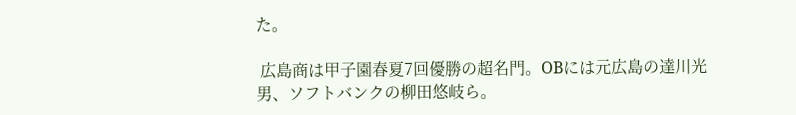た。

 広島商は甲子園春夏7回優勝の超名門。OBには元広島の達川光男、ソフトバンクの柳田悠岐ら。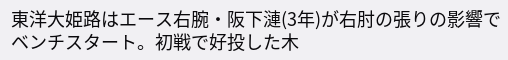東洋大姫路はエース右腕・阪下漣(3年)が右肘の張りの影響でベンチスタート。初戦で好投した木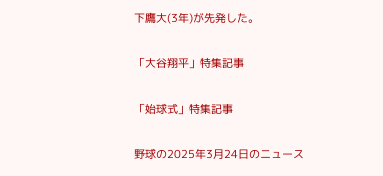下鷹大(3年)が先発した。

「大谷翔平」特集記事

「始球式」特集記事

野球の2025年3月24日のニュース